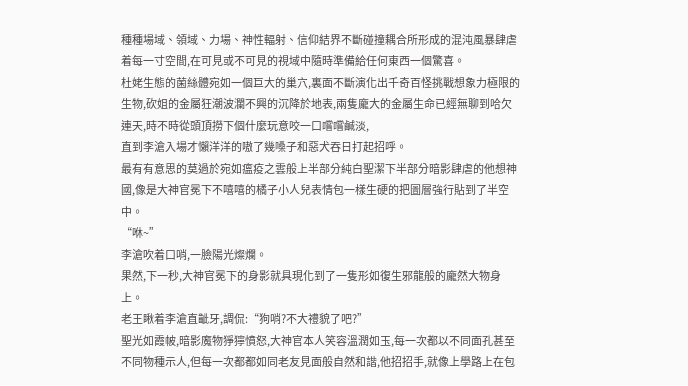種種場域、領域、力場、神性輻射、信仰結界不斷碰撞耦合所形成的混沌風暴肆虐着每一寸空間,在可見或不可見的視域中隨時準備給任何東西一個驚喜。
杜姥生態的菌絲體宛如一個巨大的巢穴,裏面不斷演化出千奇百怪挑戰想象力極限的生物,砍姐的金屬狂潮波瀾不興的沉降於地表,兩隻龐大的金屬生命已經無聊到哈欠連天,時不時從頭頂撈下個什麼玩意咬一口嚐嚐鹹淡,
直到李滄入場才懶洋洋的嗷了幾嗓子和惡犬吞日打起招呼。
最有有意思的莫過於宛如瘟疫之雲般上半部分純白聖潔下半部分暗影肆虐的他想神國,像是大神官冕下不嘻嘻的橘子小人兒表情包一樣生硬的把圖層強行貼到了半空中。
“咻~”
李滄吹着口哨,一臉陽光燦爛。
果然,下一秒,大神官冕下的身影就具現化到了一隻形如復生邪龍般的龐然大物身上。
老王瞅着李滄直齜牙,調侃:“狗哨?不大禮貌了吧?”
聖光如霞帔,暗影魔物猙獰憤怒,大神官本人笑容溫潤如玉,每一次都以不同面孔甚至不同物種示人,但每一次都都如同老友見面般自然和諧,他招招手,就像上學路上在包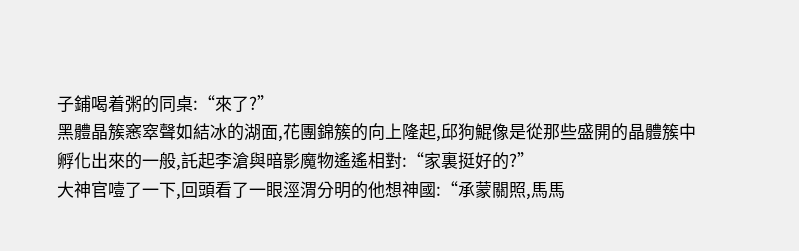子鋪喝着粥的同桌:“來了?”
黑體晶簇窸窣聲如結冰的湖面,花團錦簇的向上隆起,邱狗鯤像是從那些盛開的晶體簇中孵化出來的一般,託起李滄與暗影魔物遙遙相對:“家裏挺好的?”
大神官噎了一下,回頭看了一眼涇渭分明的他想神國:“承蒙關照,馬馬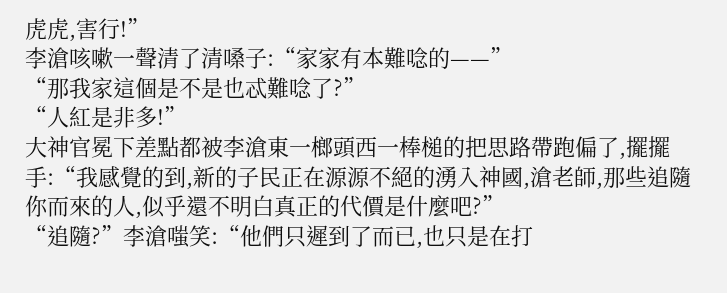虎虎,害行!”
李滄咳嗽一聲清了清嗓子:“家家有本難唸的——”
“那我家這個是不是也忒難唸了?”
“人紅是非多!”
大神官冕下差點都被李滄東一榔頭西一棒槌的把思路帶跑偏了,擺擺手:“我感覺的到,新的子民正在源源不絕的湧入神國,滄老師,那些追隨你而來的人,似乎還不明白真正的代價是什麼吧?”
“追隨?”李滄嗤笑:“他們只遲到了而已,也只是在打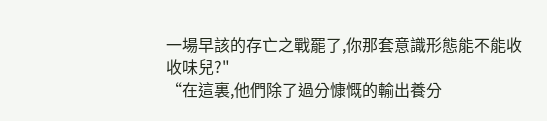一場早該的存亡之戰罷了,你那套意識形態能不能收收味兒?"
“在這裏,他們除了過分慷慨的輸出養分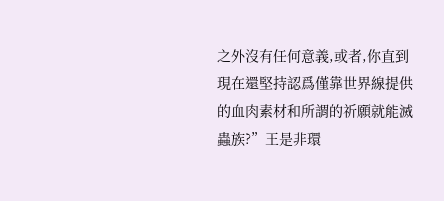之外沒有任何意義,或者,你直到現在還堅持認爲僅靠世界線提供的血肉素材和所謂的祈願就能滅蟲族?”王是非環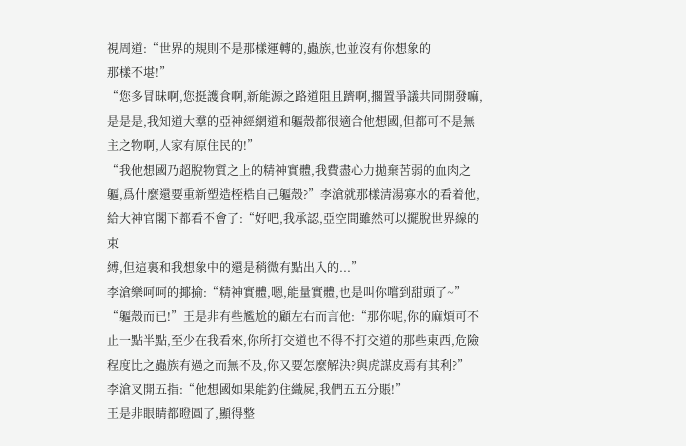視周道:“世界的規則不是那樣運轉的,蟲族,也並沒有你想象的
那樣不堪!”
“您多冒昧啊,您挺護食啊,新能源之路道阻且躋啊,擱置爭議共同開發嘛,是是是,我知道大羣的亞神經網道和軀殼都很適合他想國,但都可不是無主之物啊,人家有原住民的!”
“我他想國乃超脫物質之上的精神實體,我費盡心力拋棄苦弱的血肉之軀,爲什麼還要重新塑造桎梏自己軀殼?”李滄就那樣清湯寡水的看着他,給大神官閣下都看不會了:“好吧,我承認,亞空間雖然可以擺脫世界線的束
縛,但這裏和我想象中的還是稍微有點出入的...”
李滄樂呵呵的揶揄:“精神實體,嗯,能量實體,也是叫你嚐到甜頭了~”
“軀殼而已!”王是非有些尷尬的顧左右而言他:“那你呢,你的麻煩可不止一點半點,至少在我看來,你所打交道也不得不打交道的那些東西,危險程度比之蟲族有過之而無不及,你又要怎麼解決?與虎謀皮焉有其利?”
李滄叉開五指:“他想國如果能釣住織屍,我們五五分賬!”
王是非眼睛都瞪圓了,顯得整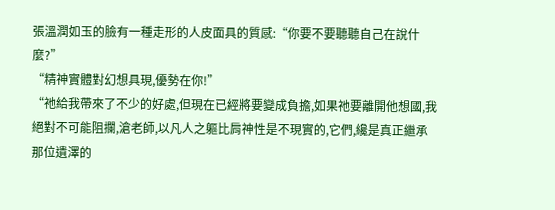張溫潤如玉的臉有一種走形的人皮面具的質感:“你要不要聽聽自己在說什麼?”
“精神實體對幻想具現,優勢在你!”
“祂給我帶來了不少的好處,但現在已經將要變成負擔,如果祂要離開他想國,我絕對不可能阻攔,滄老師,以凡人之軀比肩神性是不現實的,它們,纔是真正繼承那位遺澤的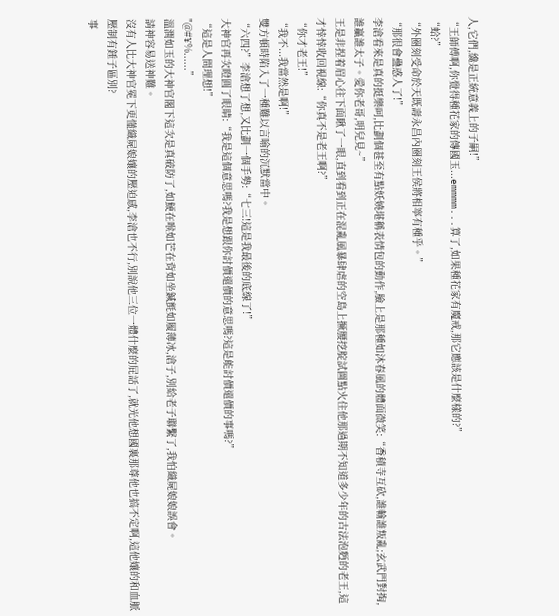人,它們,纔是正統意義上的子嗣!”
“王師傅啊,你覺得種花家的傳國玉...emmmm...算了,如果種花家有魔戒,那它應該是什麼樣的?”
“蛤?”
“外圈刻受命於天既壽永昌內圈刻王侯將相寧有種乎。”
“那很會蠱惑人了!”
李滄看來是真的挺樂呵,比劃個甚至有點妖嬈堪稱表情包的動作,臉上是那種如沐春風的體面微笑:“香積寺互砍,誰輸誰叛亂;玄武門對掏,誰贏誰太子。愛你老哥,明兒見~”
王是非捏着眉心往下面瞅了一眼,直到看到正在混亂風暴肆虐的空島上撅腰挖腚試圖點火住他那過期不知道多少年的古法泡麪的老王,這才悻悻收回視線:“你真不是老王啊?”
“你才老王!”
“我不...我當然是啊!”
雙方頓時陷入了一種難以言喻的沉默當中。
“六四?”李滄想了想,又比劃一個手勢:“七三!這是我最後的底線了!”
大神官再次瞪圓了眼睛:“我是這個意思嗎?我是想跟你討價還價的意思嗎?這是能討價還價的事嗎?”
“這是人間理想!”
"@#¥%......”
溫潤如玉的大神官閣下這次是真破防了,如鯁在喉如芒在背如坐鍼氈如履薄冰,滄子,別給老子聯繫了,我怕織屍娘娘誤會。
請神容易送神難。
沒有人比大神官冕下更懂織屍娘孃的壓迫感,李滄也不行,別說他三位一體什麼的屁話了,就光他想國裏那尊他也搞不定啊,這他孃的和血脈壓制有錘子區別?
事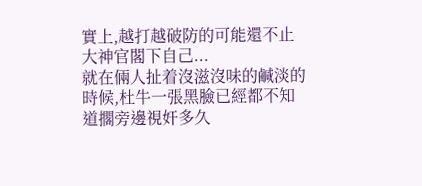實上,越打越破防的可能還不止大神官閣下自己...
就在倆人扯着沒滋沒味的鹹淡的時候,杜牛一張黑臉已經都不知道擱旁邊視奸多久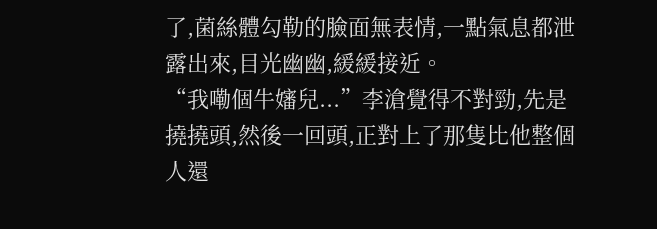了,菌絲體勾勒的臉面無表情,一點氣息都泄露出來,目光幽幽,緩緩接近。
“我嘞個牛嬸兒...”李滄覺得不對勁,先是撓撓頭,然後一回頭,正對上了那隻比他整個人還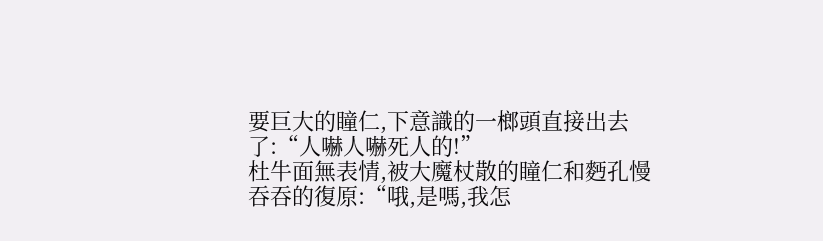要巨大的瞳仁,下意識的一榔頭直接出去了:“人嚇人嚇死人的!”
杜牛面無表情,被大魔杖散的瞳仁和麪孔慢吞吞的復原:“哦,是嗎,我怎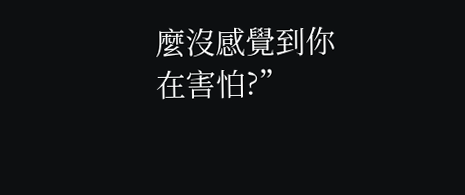麼沒感覺到你在害怕?”